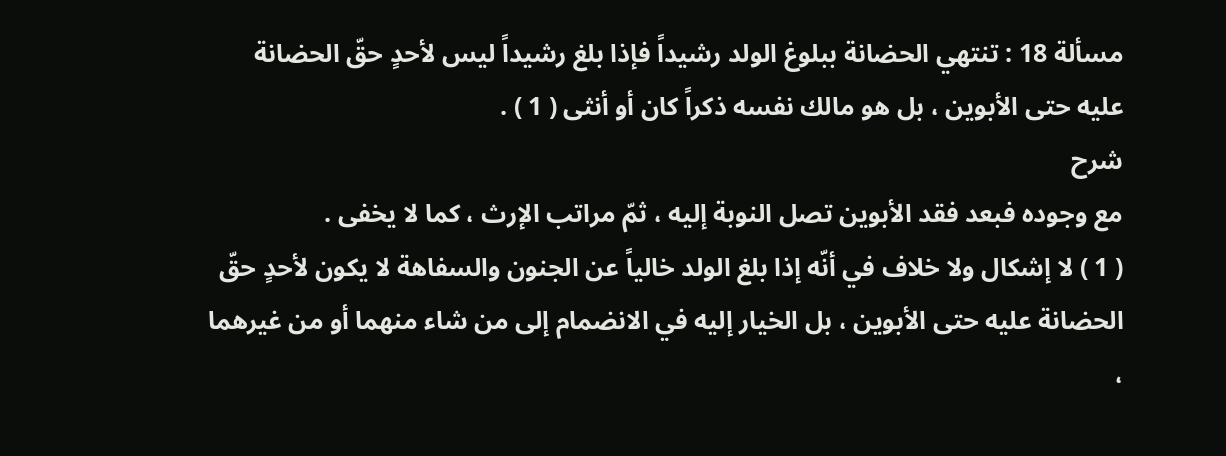مسألة 18 : تنتهي الحضانة ببلوغ الولد رشيداً فإذا بلغ رشيداً ليس لأحدٍ حقّ الحضانة عليه حتى الأبوين ، بل هو مالك نفسه ذكراً كان أو أنثى ( 1 ) .
شرح
مع وجوده فبعد فقد الأبوين تصل النوبة إليه ، ثمّ مراتب الإرث ، كما لا يخفى .
( 1 ) لا إشكال ولا خلاف في أنّه إذا بلغ الولد خالياً عن الجنون والسفاهة لا يكون لأحدٍ حقّ الحضانة عليه حتى الأبوين ، بل الخيار إليه في الانضمام إلى من شاء منهما أو من غيرهما ،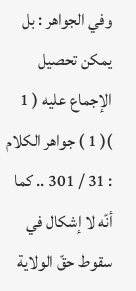وفي الجواهر : بل يمكن تحصيل الإجماع عليه ( 1 )( 1 ) جواهر الكلام : 31 / 301 .. كما أنّه لا إشكال في سقوط حقّ الولاية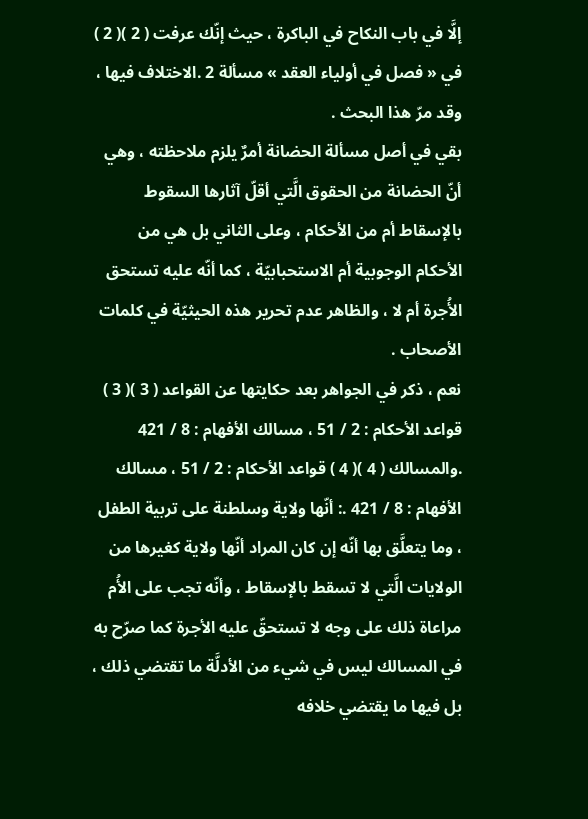إلَّا في باب النكاح في الباكرة ، حيث إنّك عرفت ( 2 )( 2 ) في « فصل في أولياء العقد » مسألة 2 .الاختلاف فيها ، وقد مرّ هذا البحث .
بقي في أصل مسألة الحضانة أمرٌ يلزم ملاحظته ، وهي أنّ الحضانة من الحقوق الَّتي أقلّ آثارها السقوط بالإسقاط أم من الأحكام ، وعلى الثاني بل هي من الأحكام الوجوبية أم الاستحبابيّة ، كما أنّه عليه تستحق الأُجرة أم لا ، والظاهر عدم تحرير هذه الحيثيّة في كلمات الأصحاب .
نعم ، ذكر في الجواهر بعد حكايتها عن القواعد ( 3 )( 3 ) قواعد الأحكام : 2 / 51 ، مسالك الأفهام : 8 / 421 .والمسالك ( 4 )( 4 ) قواعد الأحكام : 2 / 51 ، مسالك الأفهام : 8 / 421 .: أنّها ولاية وسلطنة على تربية الطفل ، وما يتعلَّق بها أنّه إن كان المراد أنّها ولاية كغيرها من الولايات الَّتي لا تسقط بالإسقاط ، وأنّه تجب على الأُم مراعاة ذلك على وجه لا تستحقّ عليه الأجرة كما صرّح به في المسالك ليس في شيء من الأدلَّة ما تقتضي ذلك ، بل فيها ما يقتضي خلافه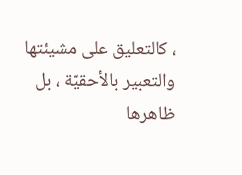، كالتعليق على مشيئتها والتعبير بالأحقيّة ، بل ظاهرها